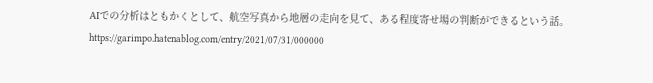AIでの分析はともかくとして、航空写真から地層の走向を見て、ある程度寄せ場の判断ができるという話。
https://garimpo.hatenablog.com/entry/2021/07/31/000000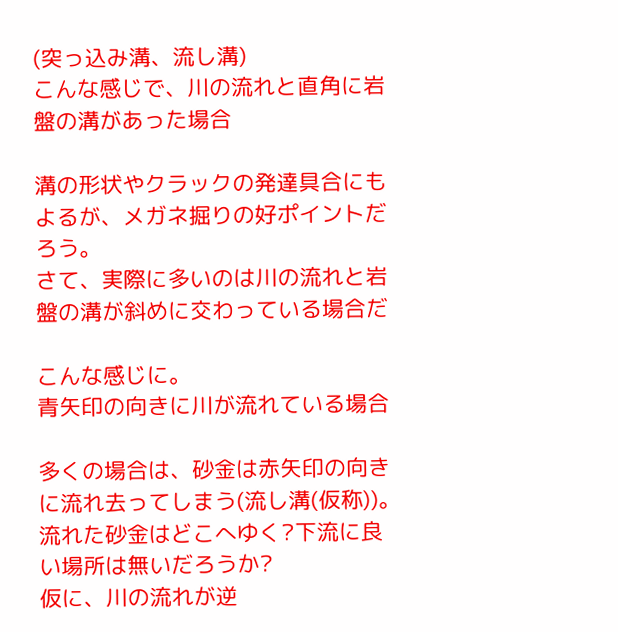(突っ込み溝、流し溝)
こんな感じで、川の流れと直角に岩盤の溝があった場合

溝の形状やクラックの発達具合にもよるが、メガネ掘りの好ポイントだろう。
さて、実際に多いのは川の流れと岩盤の溝が斜めに交わっている場合だ

こんな感じに。
青矢印の向きに川が流れている場合

多くの場合は、砂金は赤矢印の向きに流れ去ってしまう(流し溝(仮称))。 流れた砂金はどこへゆく?下流に良い場所は無いだろうか?
仮に、川の流れが逆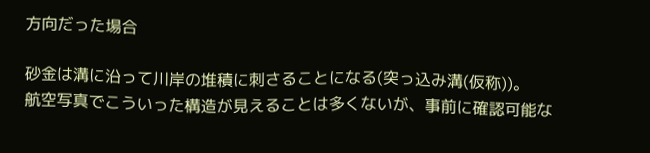方向だった場合

砂金は溝に沿って川岸の堆積に刺さることになる(突っ込み溝(仮称))。
航空写真でこういった構造が見えることは多くないが、事前に確認可能な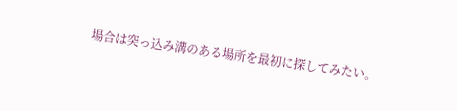場合は突っ込み溝のある場所を最初に探してみたい。